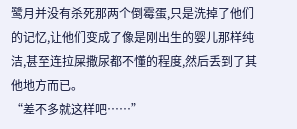鹭月并没有杀死那两个倒霉蛋,只是洗掉了他们的记忆,让他们变成了像是刚出生的婴儿那样纯洁,甚至连拉屎撒尿都不懂的程度,然后丢到了其他地方而已。
“差不多就这样吧……”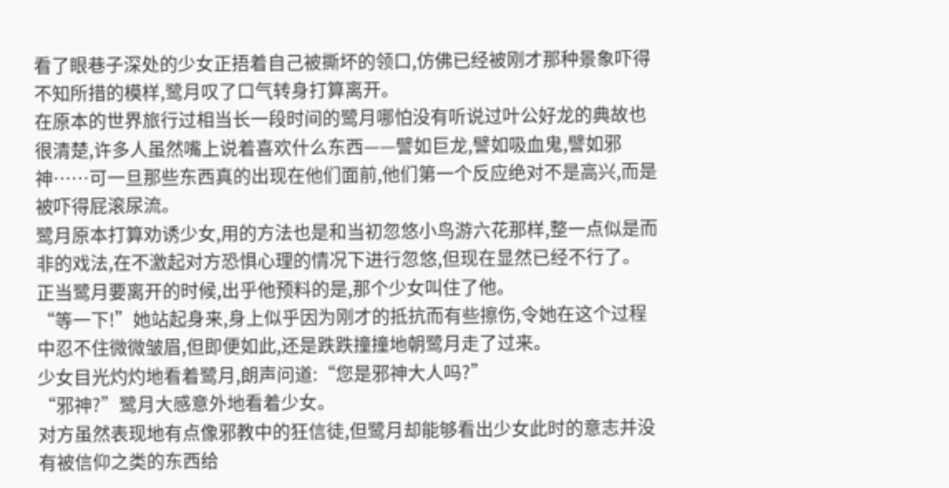看了眼巷子深处的少女正捂着自己被撕坏的领口,仿佛已经被刚才那种景象吓得不知所措的模样,鹭月叹了口气转身打算离开。
在原本的世界旅行过相当长一段时间的鹭月哪怕没有听说过叶公好龙的典故也很清楚,许多人虽然嘴上说着喜欢什么东西——譬如巨龙,譬如吸血鬼,譬如邪神……可一旦那些东西真的出现在他们面前,他们第一个反应绝对不是高兴,而是被吓得屁滚尿流。
鹭月原本打算劝诱少女,用的方法也是和当初忽悠小鸟游六花那样,整一点似是而非的戏法,在不激起对方恐惧心理的情况下进行忽悠,但现在显然已经不行了。
正当鹭月要离开的时候,出乎他预料的是,那个少女叫住了他。
“等一下!”她站起身来,身上似乎因为刚才的抵抗而有些擦伤,令她在这个过程中忍不住微微皱眉,但即便如此,还是跌跌撞撞地朝鹭月走了过来。
少女目光灼灼地看着鹭月,朗声问道:“您是邪神大人吗?”
“邪神?”鹭月大感意外地看着少女。
对方虽然表现地有点像邪教中的狂信徒,但鹭月却能够看出少女此时的意志并没有被信仰之类的东西给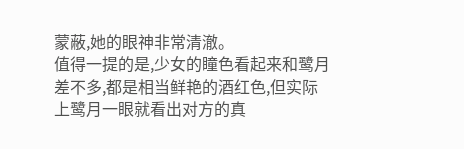蒙蔽,她的眼神非常清澈。
值得一提的是,少女的瞳色看起来和鹭月差不多,都是相当鲜艳的酒红色,但实际上鹭月一眼就看出对方的真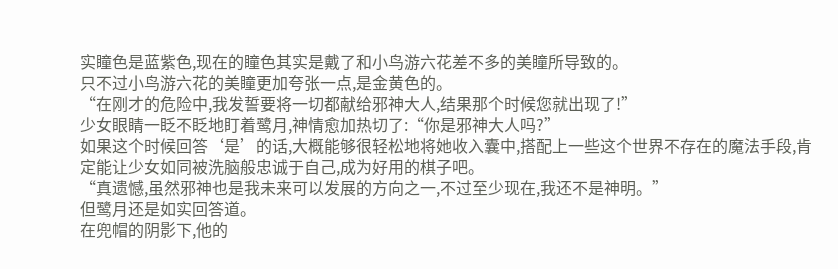实瞳色是蓝紫色,现在的瞳色其实是戴了和小鸟游六花差不多的美瞳所导致的。
只不过小鸟游六花的美瞳更加夸张一点,是金黄色的。
“在刚才的危险中,我发誓要将一切都献给邪神大人,结果那个时候您就出现了!”
少女眼睛一眨不眨地盯着鹭月,神情愈加热切了:“你是邪神大人吗?”
如果这个时候回答‘是’的话,大概能够很轻松地将她收入囊中,搭配上一些这个世界不存在的魔法手段,肯定能让少女如同被洗脑般忠诚于自己,成为好用的棋子吧。
“真遗憾,虽然邪神也是我未来可以发展的方向之一,不过至少现在,我还不是神明。”
但鹭月还是如实回答道。
在兜帽的阴影下,他的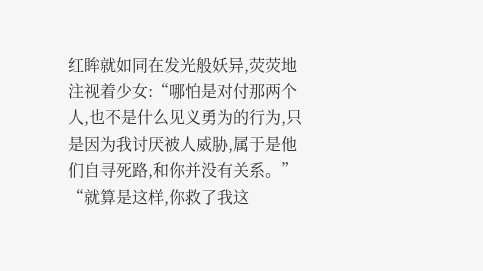红眸就如同在发光般妖异,荧荧地注视着少女:“哪怕是对付那两个人,也不是什么见义勇为的行为,只是因为我讨厌被人威胁,属于是他们自寻死路,和你并没有关系。”
“就算是这样,你救了我这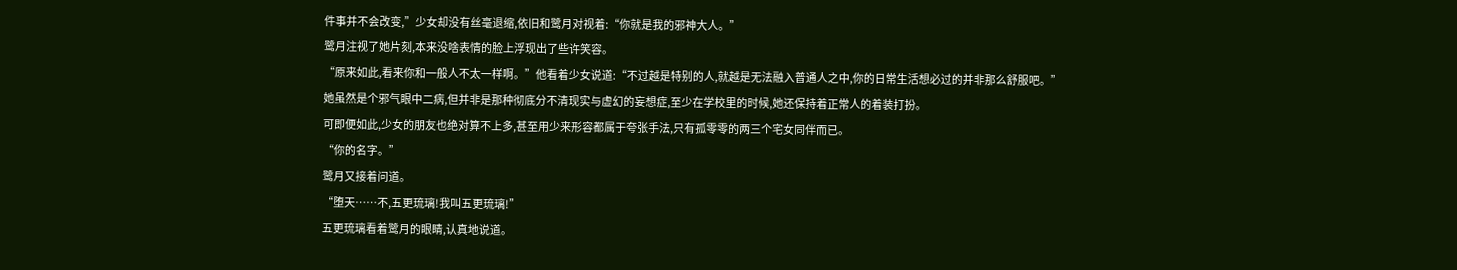件事并不会改变,”少女却没有丝毫退缩,依旧和鹭月对视着:“你就是我的邪神大人。”
鹭月注视了她片刻,本来没啥表情的脸上浮现出了些许笑容。
“原来如此,看来你和一般人不太一样啊。”他看着少女说道:“不过越是特别的人,就越是无法融入普通人之中,你的日常生活想必过的并非那么舒服吧。”
她虽然是个邪气眼中二病,但并非是那种彻底分不清现实与虚幻的妄想症,至少在学校里的时候,她还保持着正常人的着装打扮。
可即便如此,少女的朋友也绝对算不上多,甚至用少来形容都属于夸张手法,只有孤零零的两三个宅女同伴而已。
“你的名字。”
鹭月又接着问道。
“堕天……不,五更琉璃!我叫五更琉璃!”
五更琉璃看着鹭月的眼睛,认真地说道。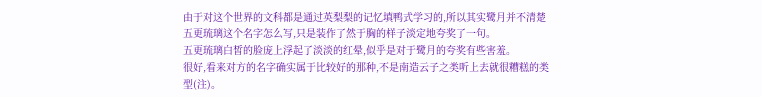由于对这个世界的文科都是通过英梨梨的记忆填鸭式学习的,所以其实鹭月并不清楚五更琉璃这个名字怎么写,只是装作了然于胸的样子淡定地夸奖了一句。
五更琉璃白皙的脸庞上浮起了淡淡的红晕,似乎是对于鹭月的夸奖有些害羞。
很好,看来对方的名字确实属于比较好的那种,不是南造云子之类听上去就很糟糕的类型(注)。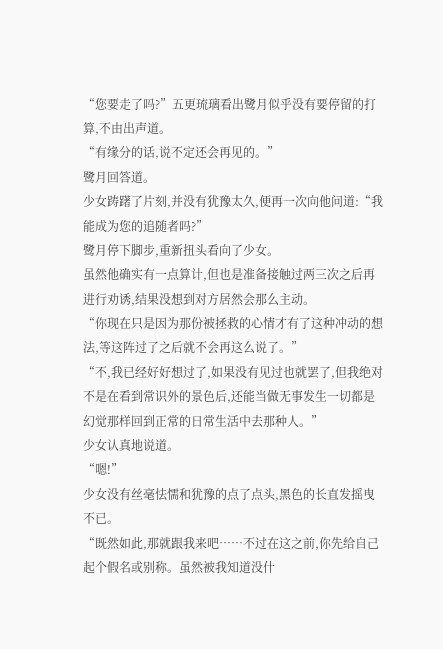“您要走了吗?”五更琉璃看出鹭月似乎没有要停留的打算,不由出声道。
“有缘分的话,说不定还会再见的。”
鹭月回答道。
少女踌躇了片刻,并没有犹豫太久,便再一次向他问道:“我能成为您的追随者吗?”
鹭月停下脚步,重新扭头看向了少女。
虽然他确实有一点算计,但也是准备接触过两三次之后再进行劝诱,结果没想到对方居然会那么主动。
“你现在只是因为那份被拯救的心情才有了这种冲动的想法,等这阵过了之后就不会再这么说了。”
“不,我已经好好想过了,如果没有见过也就罢了,但我绝对不是在看到常识外的景色后,还能当做无事发生一切都是幻觉那样回到正常的日常生活中去那种人。”
少女认真地说道。
“嗯!”
少女没有丝毫怯懦和犹豫的点了点头,黑色的长直发摇曳不已。
“既然如此,那就跟我来吧……不过在这之前,你先给自己起个假名或别称。虽然被我知道没什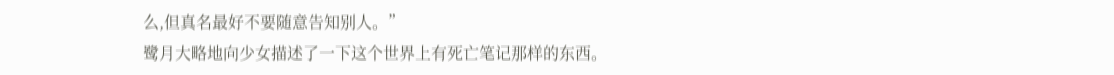么,但真名最好不要随意告知别人。”
鹭月大略地向少女描述了一下这个世界上有死亡笔记那样的东西。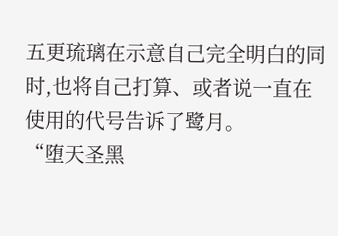五更琉璃在示意自己完全明白的同时,也将自己打算、或者说一直在使用的代号告诉了鹭月。
“堕天圣黑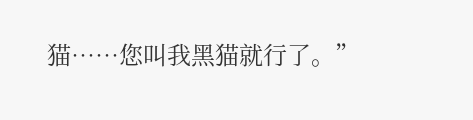猫……您叫我黑猫就行了。”